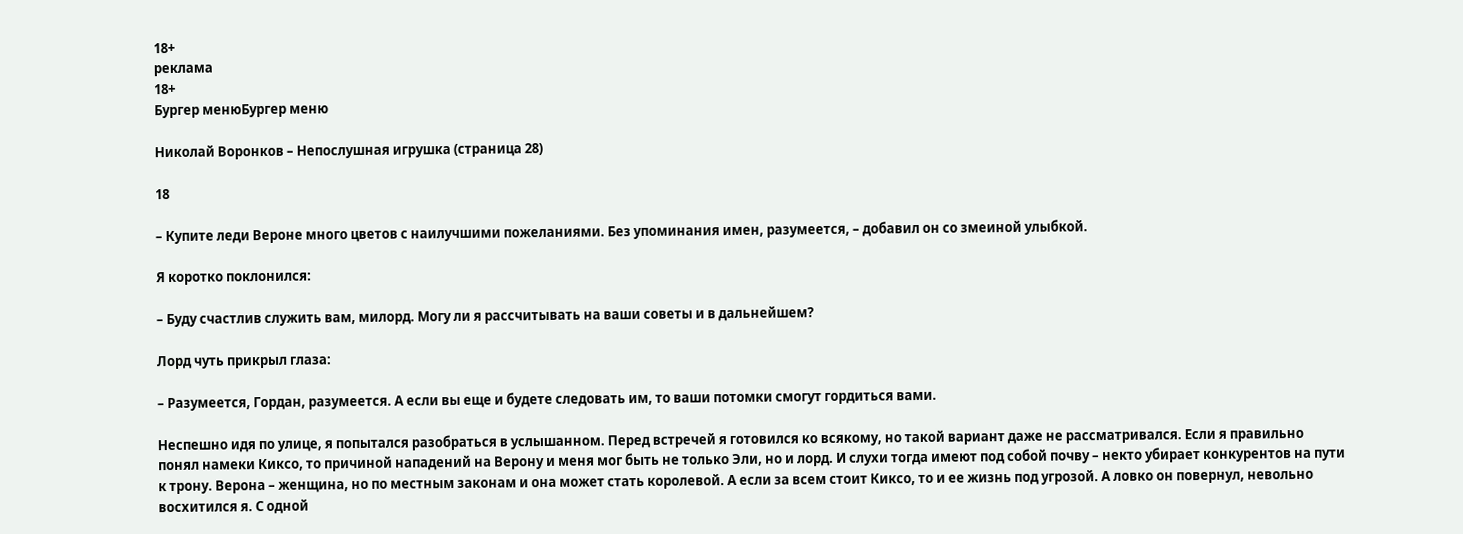18+
реклама
18+
Бургер менюБургер меню

Николай Воронков – Непослушная игрушка (страница 28)

18

– Купите леди Вероне много цветов с наилучшими пожеланиями. Без упоминания имен, разумеется, – добавил он со змеиной улыбкой.

Я коротко поклонился:

– Буду счастлив служить вам, милорд. Могу ли я рассчитывать на ваши советы и в дальнейшем?

Лорд чуть прикрыл глаза:

– Разумеется, Гордан, разумеется. А если вы еще и будете следовать им, то ваши потомки смогут гордиться вами.

Неспешно идя по улице, я попытался разобраться в услышанном. Перед встречей я готовился ко всякому, но такой вариант даже не рассматривался. Если я правильно понял намеки Киксо, то причиной нападений на Верону и меня мог быть не только Эли, но и лорд. И слухи тогда имеют под собой почву – некто убирает конкурентов на пути к трону. Верона – женщина, но по местным законам и она может стать королевой. А если за всем стоит Киксо, то и ее жизнь под угрозой. А ловко он повернул, невольно восхитился я. С одной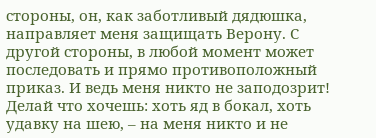стороны, он, как заботливый дядюшка, направляет меня защищать Верону. С другой стороны, в любой момент может последовать и прямо противоположный приказ. И ведь меня никто не заподозрит! Делай что хочешь: хоть яд в бокал, хоть удавку на шею, – на меня никто и не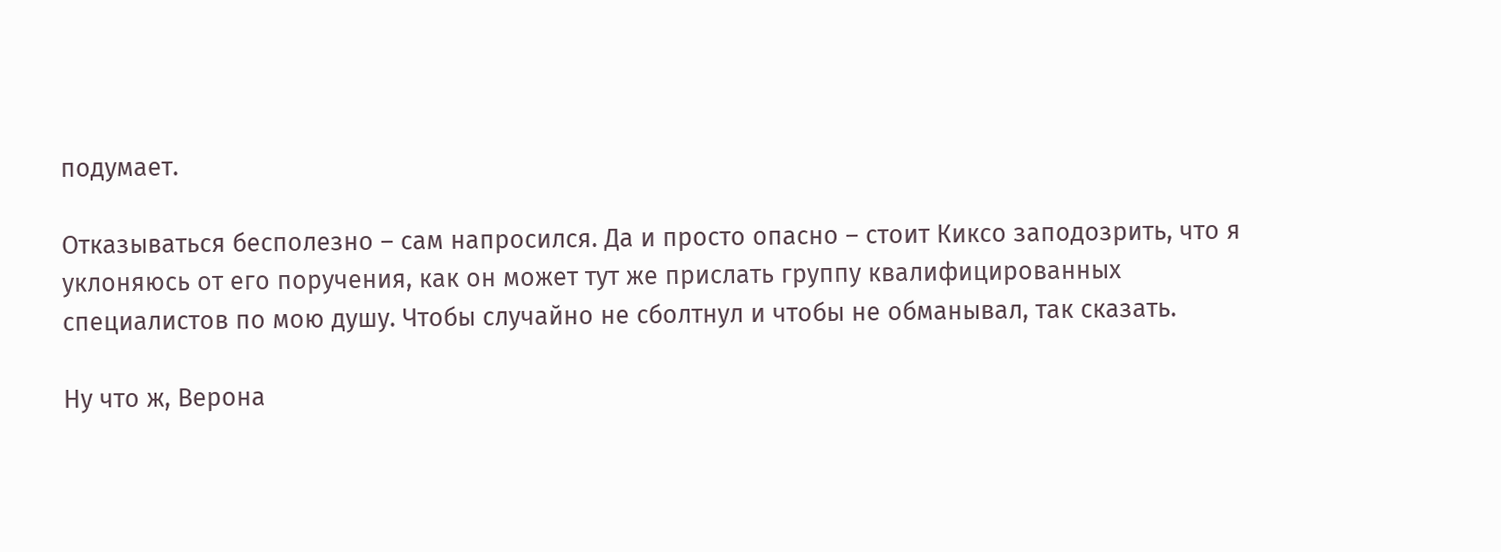подумает.

Отказываться бесполезно – сам напросился. Да и просто опасно – стоит Киксо заподозрить, что я уклоняюсь от его поручения, как он может тут же прислать группу квалифицированных специалистов по мою душу. Чтобы случайно не сболтнул и чтобы не обманывал, так сказать.

Ну что ж, Верона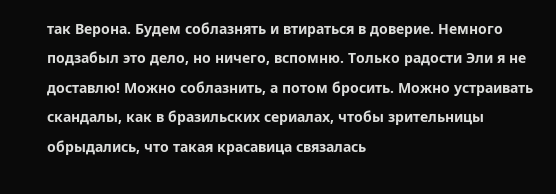так Верона. Будем соблазнять и втираться в доверие. Немного подзабыл это дело, но ничего, вспомню. Только радости Эли я не доставлю! Можно соблазнить, а потом бросить. Можно устраивать скандалы, как в бразильских сериалах, чтобы зрительницы обрыдались, что такая красавица связалась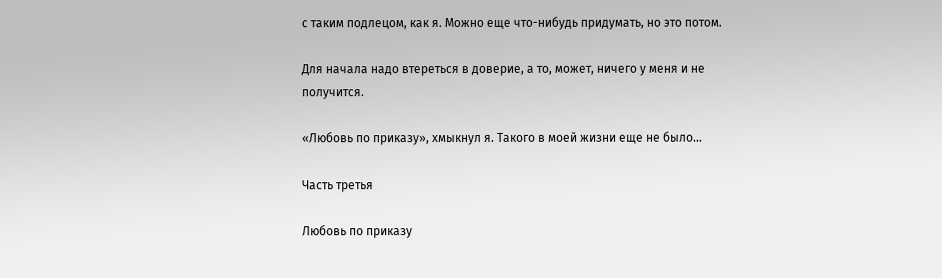с таким подлецом, как я. Можно еще что-нибудь придумать, но это потом.

Для начала надо втереться в доверие, а то, может, ничего у меня и не получится.

«Любовь по приказу», хмыкнул я. Такого в моей жизни еще не было…

Часть третья

Любовь по приказу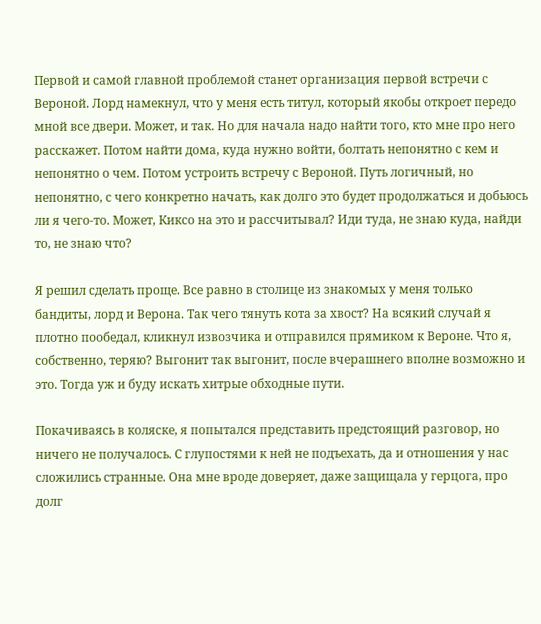Первой и самой главной проблемой станет организация первой встречи с Вероной. Лорд намекнул, что у меня есть титул, который якобы откроет передо мной все двери. Может, и так. Но для начала надо найти того, кто мне про него расскажет. Потом найти дома, куда нужно войти, болтать непонятно с кем и непонятно о чем. Потом устроить встречу с Вероной. Путь логичный, но непонятно, с чего конкретно начать, как долго это будет продолжаться и добьюсь ли я чего-то. Может, Киксо на это и рассчитывал? Иди туда, не знаю куда, найди то, не знаю что?

Я решил сделать проще. Все равно в столице из знакомых у меня только бандиты, лорд и Верона. Так чего тянуть кота за хвост? На всякий случай я плотно пообедал, кликнул извозчика и отправился прямиком к Вероне. Что я, собственно, теряю? Выгонит так выгонит, после вчерашнего вполне возможно и это. Тогда уж и буду искать хитрые обходные пути.

Покачиваясь в коляске, я попытался представить предстоящий разговор, но ничего не получалось. С глупостями к ней не подъехать, да и отношения у нас сложились странные. Она мне вроде доверяет, даже защищала у герцога, про долг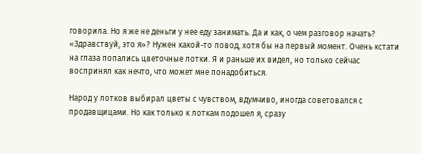говорила. Но я же не деньги у нее еду занимать. Да и как, о чем разговор начать? «Здравствуй, это я»? Нужен какой-то повод, хотя бы на первый момент. Очень кстати на глаза попались цветочные лотки. Я и раньше их видел, но только сейчас воспринял как нечто, что может мне понадобиться.

Народ у лотков выбирал цветы с чувством, вдумчиво, иногда советовался с продавщицами. Но как только к лоткам подошел я, сразу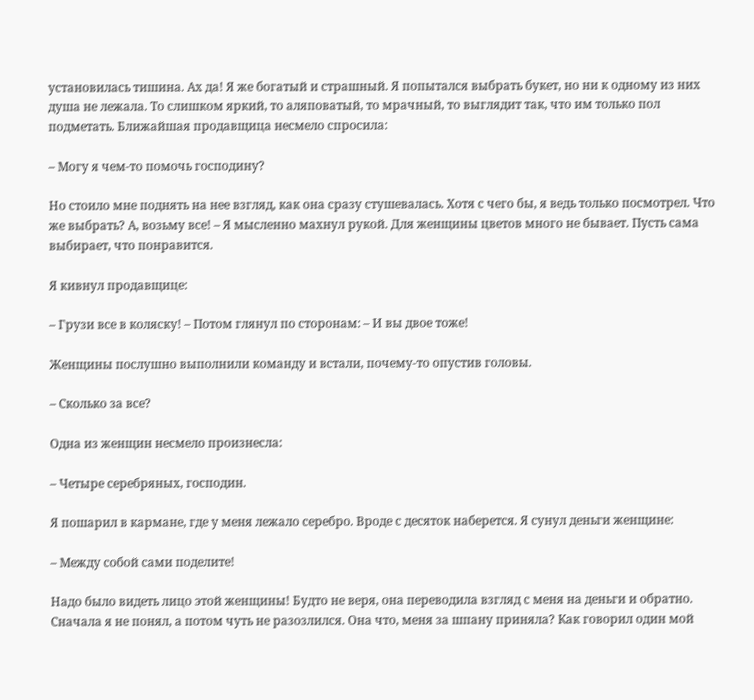установилась тишина. Ах да! Я же богатый и страшный. Я попытался выбрать букет, но ни к одному из них душа не лежала. То слишком яркий, то аляповатый, то мрачный, то выглядит так, что им только пол подметать. Ближайшая продавщица несмело спросила:

– Могу я чем-то помочь господину?

Но стоило мне поднять на нее взгляд, как она сразу стушевалась. Хотя с чего бы, я ведь только посмотрел. Что же выбрать? А, возьму все! – Я мысленно махнул рукой. Для женщины цветов много не бывает. Пусть сама выбирает, что понравится.

Я кивнул продавщице:

– Грузи все в коляску! – Потом глянул по сторонам: – И вы двое тоже!

Женщины послушно выполнили команду и встали, почему-то опустив головы.

– Сколько за все?

Одна из женщин несмело произнесла:

– Четыре серебряных, господин.

Я пошарил в кармане, где у меня лежало серебро. Вроде с десяток наберется. Я сунул деньги женщине:

– Между собой сами поделите!

Надо было видеть лицо этой женщины! Будто не веря, она переводила взгляд с меня на деньги и обратно. Сначала я не понял, а потом чуть не разозлился. Она что, меня за шпану приняла? Как говорил один мой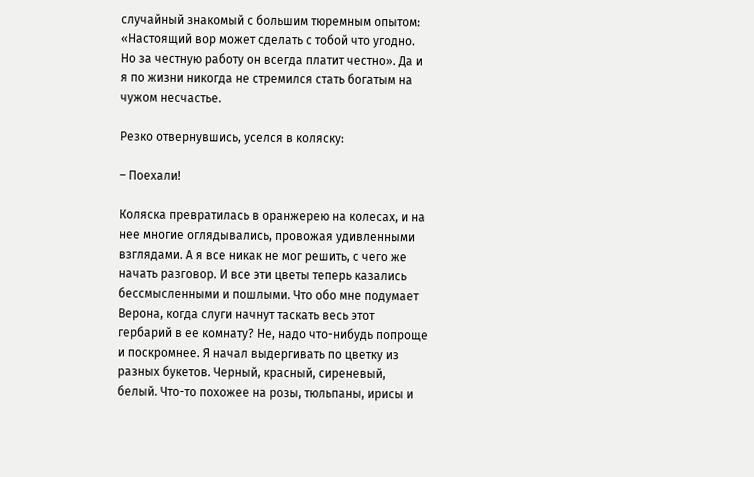случайный знакомый с большим тюремным опытом: «Настоящий вор может сделать с тобой что угодно. Но за честную работу он всегда платит честно». Да и я по жизни никогда не стремился стать богатым на чужом несчастье.

Резко отвернувшись, уселся в коляску:

– Поехали!

Коляска превратилась в оранжерею на колесах, и на нее многие оглядывались, провожая удивленными взглядами. А я все никак не мог решить, с чего же начать разговор. И все эти цветы теперь казались бессмысленными и пошлыми. Что обо мне подумает Верона, когда слуги начнут таскать весь этот гербарий в ее комнату? Не, надо что-нибудь попроще и поскромнее. Я начал выдергивать по цветку из разных букетов. Черный, красный, сиреневый, белый. Что-то похожее на розы, тюльпаны, ирисы и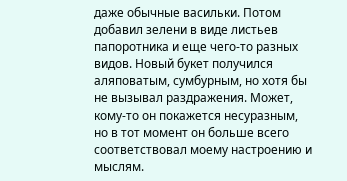даже обычные васильки. Потом добавил зелени в виде листьев папоротника и еще чего-то разных видов. Новый букет получился аляповатым, сумбурным, но хотя бы не вызывал раздражения. Может, кому-то он покажется несуразным, но в тот момент он больше всего соответствовал моему настроению и мыслям.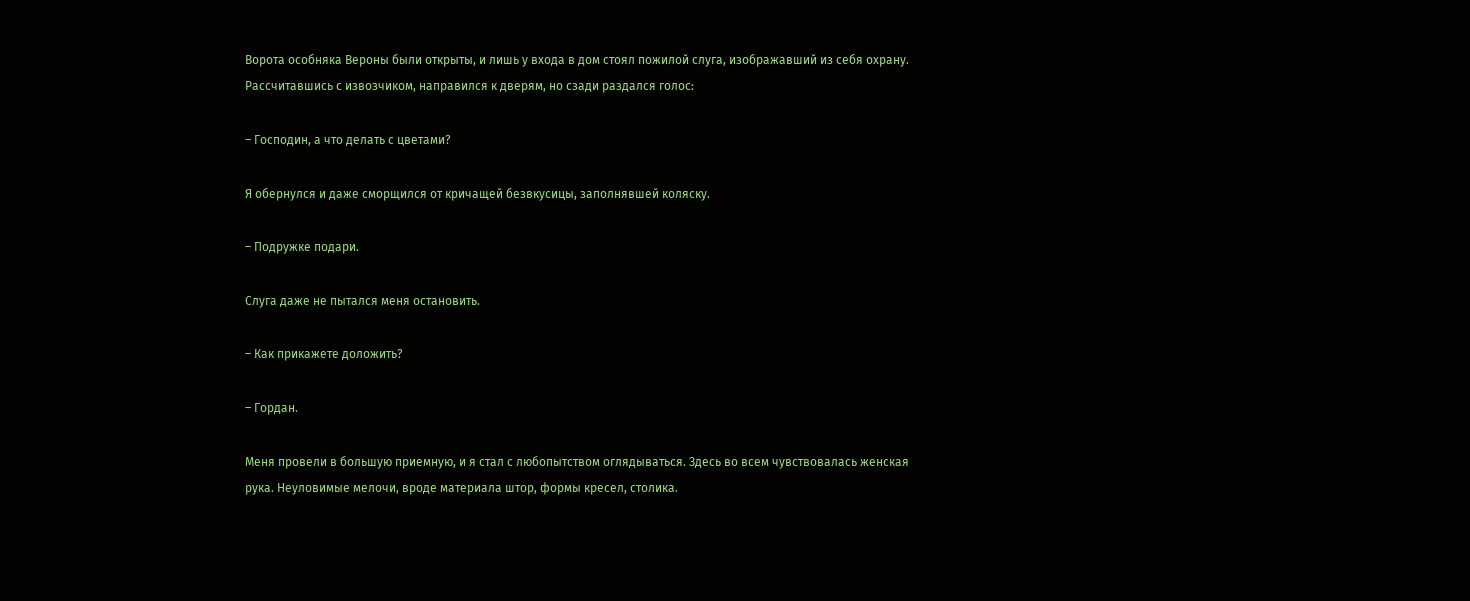Ворота особняка Вероны были открыты, и лишь у входа в дом стоял пожилой слуга, изображавший из себя охрану. Рассчитавшись с извозчиком, направился к дверям, но сзади раздался голос:

– Господин, а что делать с цветами?

Я обернулся и даже сморщился от кричащей безвкусицы, заполнявшей коляску.

– Подружке подари.

Слуга даже не пытался меня остановить.

– Как прикажете доложить?

– Гордан.

Меня провели в большую приемную, и я стал с любопытством оглядываться. Здесь во всем чувствовалась женская рука. Неуловимые мелочи, вроде материала штор, формы кресел, столика.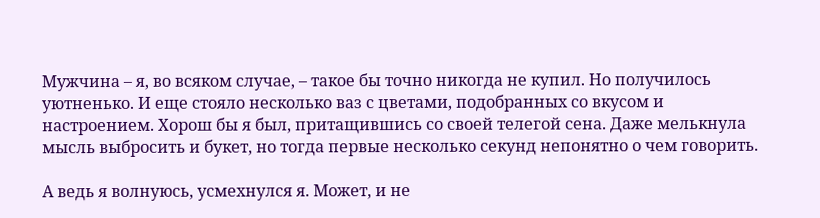Мужчина – я, во всяком случае, – такое бы точно никогда не купил. Но получилось уютненько. И еще стояло несколько ваз с цветами, подобранных со вкусом и настроением. Хорош бы я был, притащившись со своей телегой сена. Даже мелькнула мысль выбросить и букет, но тогда первые несколько секунд непонятно о чем говорить.

А ведь я волнуюсь, усмехнулся я. Может, и не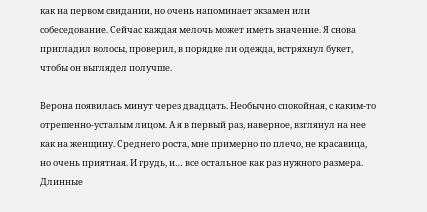как на первом свидании, но очень напоминает экзамен или собеседование. Сейчас каждая мелочь может иметь значение. Я снова пригладил волосы, проверил, в порядке ли одежда, встряхнул букет, чтобы он выглядел получше.

Верона появилась минут через двадцать. Необычно спокойная, с каким-то отрешенно-усталым лицом. А я в первый раз, наверное, взглянул на нее как на женщину. Среднего роста, мне примерно по плечо, не красавица, но очень приятная. И грудь, и… все остальное как раз нужного размера. Длинные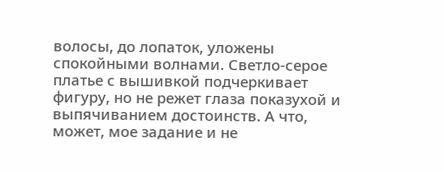волосы, до лопаток, уложены спокойными волнами. Светло-серое платье с вышивкой подчеркивает фигуру, но не режет глаза показухой и выпячиванием достоинств. А что, может, мое задание и не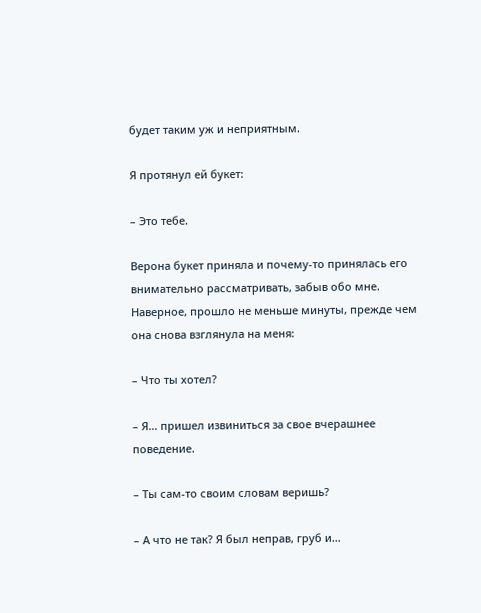будет таким уж и неприятным.

Я протянул ей букет:

– Это тебе.

Верона букет приняла и почему-то принялась его внимательно рассматривать, забыв обо мне. Наверное, прошло не меньше минуты, прежде чем она снова взглянула на меня:

– Что ты хотел?

– Я… пришел извиниться за свое вчерашнее поведение.

– Ты сам-то своим словам веришь?

– А что не так? Я был неправ, груб и…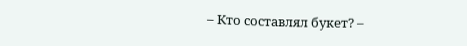– Кто составлял букет? –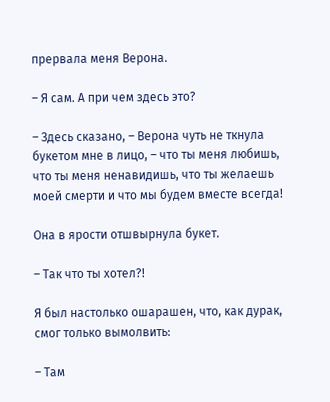прервала меня Верона.

– Я сам. А при чем здесь это?

– Здесь сказано, – Верона чуть не ткнула букетом мне в лицо, – что ты меня любишь, что ты меня ненавидишь, что ты желаешь моей смерти и что мы будем вместе всегда!

Она в ярости отшвырнула букет.

– Так что ты хотел?!

Я был настолько ошарашен, что, как дурак, смог только вымолвить:

– Там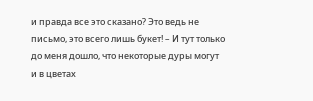и правда все это сказано? Это ведь не письмо, это всего лишь букет! – И тут только до меня дошло, что некоторые дуры могут и в цветах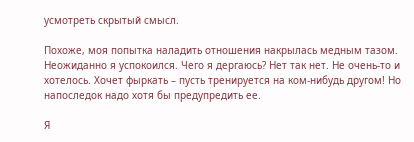усмотреть скрытый смысл.

Похоже, моя попытка наладить отношения накрылась медным тазом. Неожиданно я успокоился. Чего я дергаюсь? Нет так нет. Не очень-то и хотелось. Хочет фыркать – пусть тренируется на ком-нибудь другом! Но напоследок надо хотя бы предупредить ее.

Я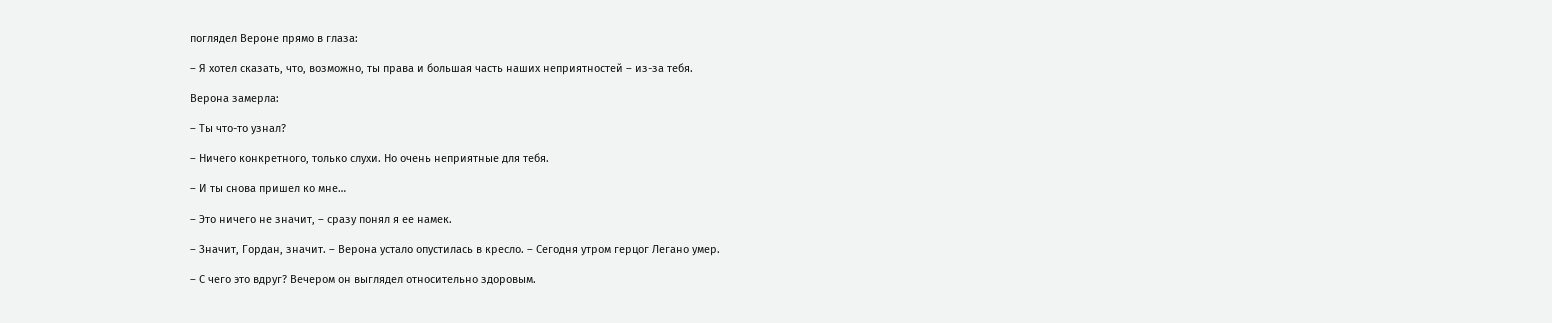поглядел Вероне прямо в глаза:

– Я хотел сказать, что, возможно, ты права и большая часть наших неприятностей – из-за тебя.

Верона замерла:

– Ты что-то узнал?

– Ничего конкретного, только слухи. Но очень неприятные для тебя.

– И ты снова пришел ко мне…

– Это ничего не значит, – сразу понял я ее намек.

– Значит, Гордан, значит. – Верона устало опустилась в кресло. – Сегодня утром герцог Легано умер.

– С чего это вдруг? Вечером он выглядел относительно здоровым.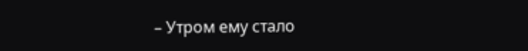– Утром ему стало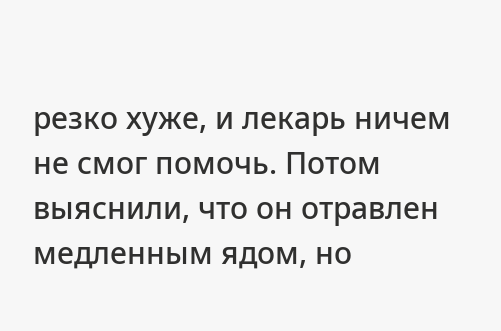резко хуже, и лекарь ничем не смог помочь. Потом выяснили, что он отравлен медленным ядом, но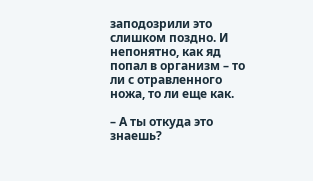заподозрили это слишком поздно. И непонятно, как яд попал в организм – то ли с отравленного ножа, то ли еще как.

– А ты откуда это знаешь?